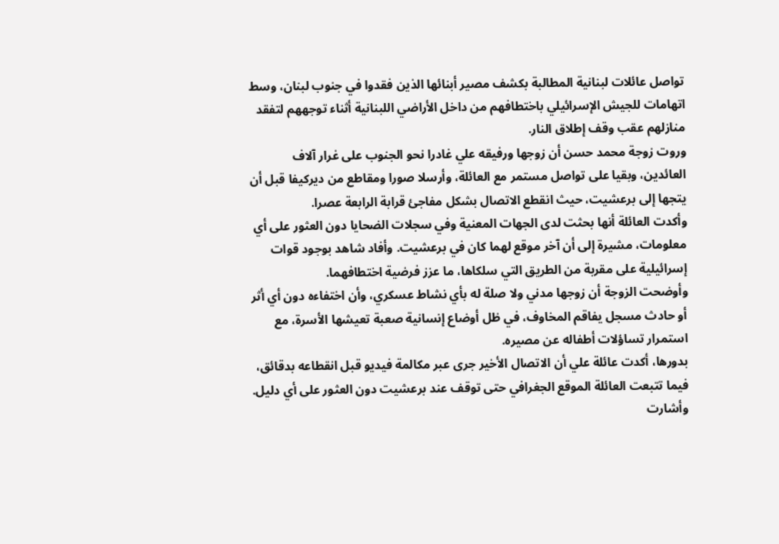تواصل عائلات لبنانية المطالبة بكشف مصير أبنائها الذين فقدوا في جنوب لبنان، وسط اتهامات للجيش الإسرائيلي باختطافهم من داخل الأراضي اللبنانية أثناء توجههم لتفقد منازلهم عقب وقف إطلاق النار.
وروت زوجة محمد حسن أن زوجها ورفيقه علي غادرا نحو الجنوب على غرار آلاف العائدين، وبقيا على تواصل مستمر مع العائلة، وأرسلا صورا ومقاطع من ديركيفا قبل أن يتجها إلى برعشيت، حيث انقطع الاتصال بشكل مفاجئ قرابة الرابعة عصرا.
وأكدت العائلة أنها بحثت لدى الجهات المعنية وفي سجلات الضحايا دون العثور على أي معلومات، مشيرة إلى أن آخر موقع لهما كان في برعشيت. وأفاد شاهد بوجود قوات إسرائيلية على مقربة من الطريق التي سلكاها، ما عزز فرضية اختطافهما.
وأوضحت الزوجة أن زوجها مدني ولا صلة له بأي نشاط عسكري، وأن اختفاءه دون أي أثر أو حادث مسجل يفاقم المخاوف، في ظل أوضاع إنسانية صعبة تعيشها الأسرة، مع استمرار تساؤلات أطفاله عن مصيره.
بدورها، أكدت عائلة علي أن الاتصال الأخير جرى عبر مكالمة فيديو قبل انقطاعه بدقائق، فيما تتبعت العائلة الموقع الجغرافي حتى توقف عند برعشيت دون العثور على أي دليل.
وأشارت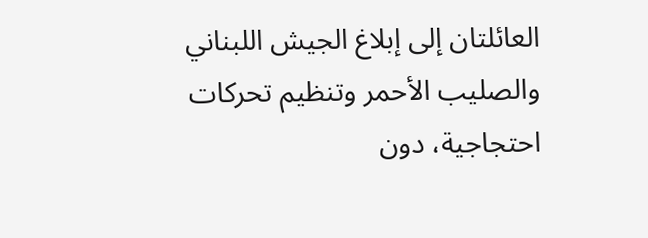العائلتان إلى إبلاغ الجيش اللبناني والصليب الأحمر وتنظيم تحركات احتجاجية، دون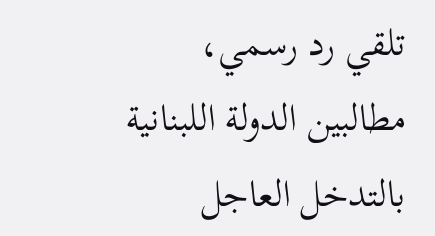تلقي رد رسمي، مطالبين الدولة اللبنانية بالتدخل العاجل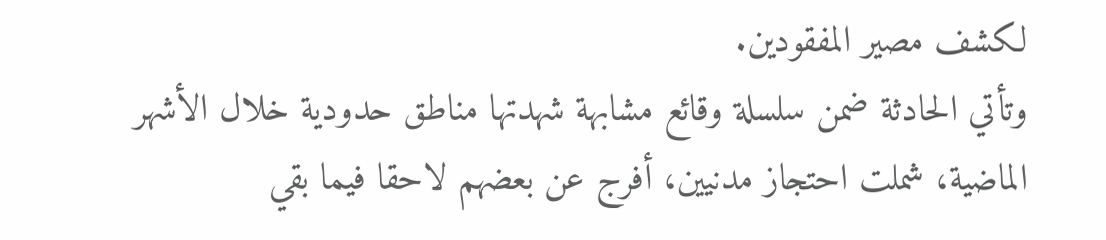لكشف مصير المفقودين.
وتأتي الحادثة ضمن سلسلة وقائع مشابهة شهدتها مناطق حدودية خلال الأشهر الماضية، شملت احتجاز مدنيين، أفرج عن بعضهم لاحقا فيما بقي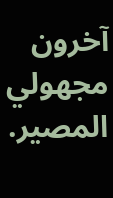آخرون مجهولي المصير.